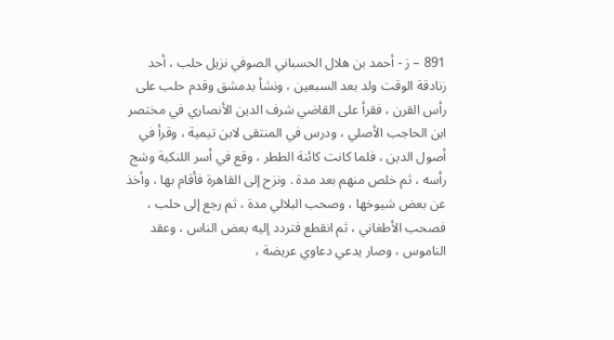891 – ز - أحمد بن هلال الحسباني الصوفي نزيل حلب ، أحد زنادقة الوقت ولد بعد السبعين ، ونشأ بدمشق وقدم حلب على رأس القرن ، فقرأ على القاضي شرف الدين الأنصاري في مختصر ابن الحاجب الأصلي ، ودرس في المنتقى لابن تيمية ، وقرأ في أصول الدين ، فلما كانت كائنة الططر ، وقع في أسر اللنكية وشج رأسه ، ثم خلص منهم بعد مدة . ونزح إلى القاهرة فأقام بها ، وأخذ عن بعض شيوخها ، وصحب البلالي مدة ، ثم رجع إلى حلب ، فصحب الأطغاني ، ثم انقطع فتردد إليه بعض الناس ، وعقد الناموس ، وصار يدعي دعاوي عريضة ،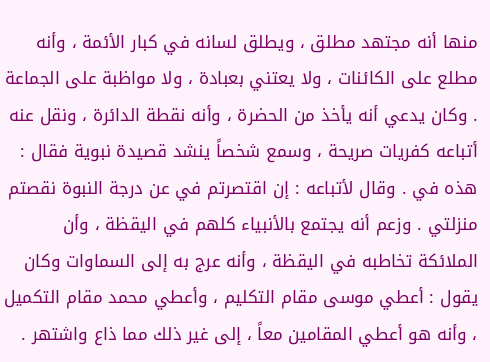منها أنه مجتهد مطلق ، ويطلق لسانه في كبار الأئمة ، وأنه مطلع على الكائنات ، ولا يعتني بعبادة ، ولا مواظبة على الجماعة . وكان يدعي أنه يأخذ من الحضرة ، وأنه نقطة الدائرة ، ونقل عنه أتباعه كفريات صريحة ، وسمع شخصاً ينشد قصيدة نبوية فقال : هذه في . وقال لأتباعه : إن اقتصرتم في عن درجة النبوة نقصتم منزلتي . وزعم أنه يجتمع بالأنبياء كلهم في اليقظة ، وأن الملائكة تخاطبه في اليقظة ، وأنه عرج به إلى السماوات وكان يقول : أعطي موسى مقام التكليم ، وأعطي محمد مقام التكميل ، وأنه هو أعطي المقامين معاً ، إلى غير ذلك مما ذاع واشتهر .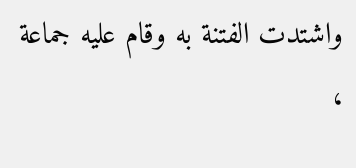واشتدت الفتنة به وقام عليه جماعة ،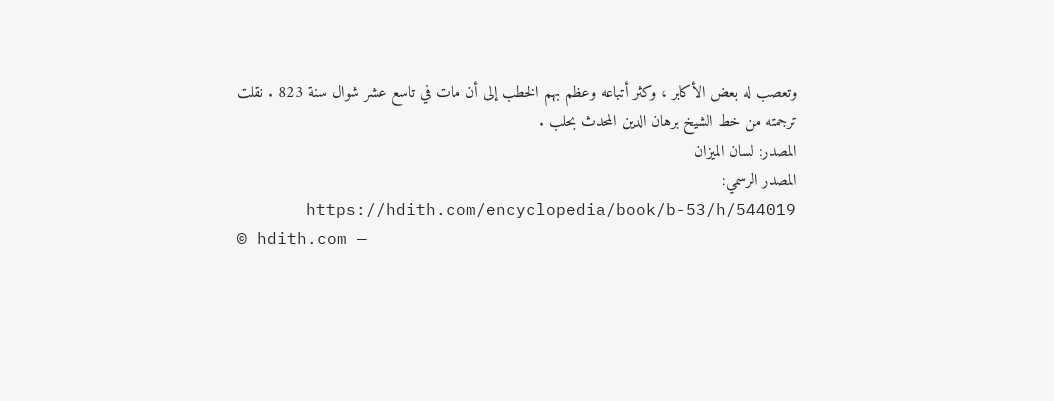وتعصب له بعض الأكابر ، وكثر أتباعه وعظم بهم الخطب إلى أن مات في تاسع عشر شوال سنة 823 . نقلت ترجمته من خط الشيخ برهان الدين المحدث بحلب .
المصدر: لسان الميزان
المصدر الرسمي: https://hdith.com/encyclopedia/book/b-53/h/544019
© hdith.com —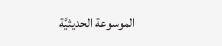الموسوعة الحديثيَّة